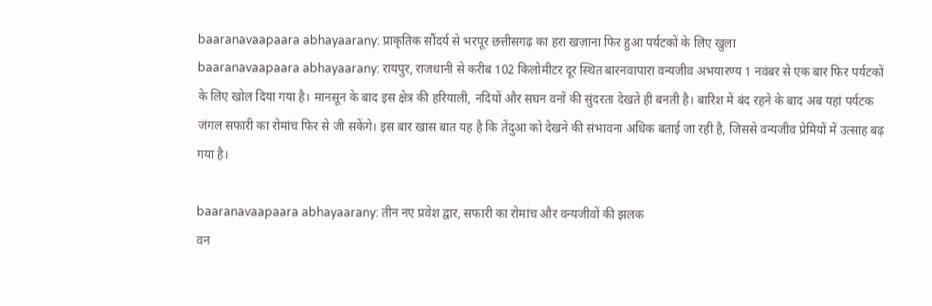baaranavaapaara abhayaarany: प्राकृतिक सौंदर्य से भरपूर छत्तीसगढ़ का हरा खज़ाना फिर हुआ पर्यटकों के लिए खुला
baaranavaapaara abhayaarany: रायपुर, राजधानी से करीब 102 किलोमीटर दूर स्थित बारनवापारा वन्यजीव अभयारण्य 1 नवंबर से एक बार फिर पर्यटकों के लिए खोल दिया गया है। मानसून के बाद इस क्षेत्र की हरियाली, नदियों और सघन वनों की सुंदरता देखते ही बनती है। बारिश में बंद रहने के बाद अब यहां पर्यटक जंगल सफारी का रोमांच फिर से जी सकेंगे। इस बार खास बात यह है कि तेंदुआ को देखने की संभावना अधिक बताई जा रही है, जिससे वन्यजीव प्रेमियों में उत्साह बढ़ गया है।

baaranavaapaara abhayaarany: तीन नए प्रवेश द्वार, सफारी का रोमांच और वन्यजीवों की झलक
वन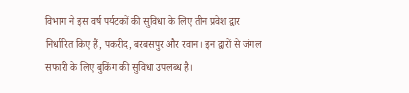विभाग ने इस वर्ष पर्यटकों की सुविधा के लिए तीन प्रवेश द्वार निर्धारित किए हैं, पकरीद, बरबसपुर और रवान। इन द्वारों से जंगल सफारी के लिए बुकिंग की सुविधा उपलब्ध है।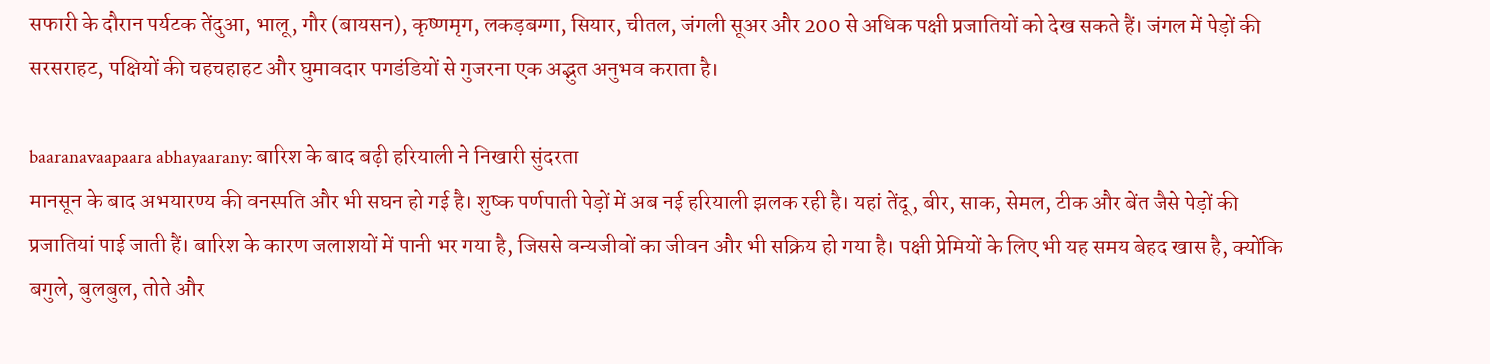सफारी के दौरान पर्यटक तेंदुआ, भालू, गौर (बायसन), कृष्णमृग, लकड़बग्गा, सियार, चीतल, जंगली सूअर और 200 से अधिक पक्षी प्रजातियों को देख सकते हैं। जंगल में पेड़ों की सरसराहट, पक्षियों की चहचहाहट और घुमावदार पगडंडियों से गुजरना एक अद्भुत अनुभव कराता है।

baaranavaapaara abhayaarany: बारिश के बाद बढ़ी हरियाली ने निखारी सुंदरता
मानसून के बाद अभयारण्य की वनस्पति और भी सघन हो गई है। शुष्क पर्णपाती पेड़ों में अब नई हरियाली झलक रही है। यहां तेंदू, बीर, साक, सेमल, टीक और बेंत जैसे पेड़ों की प्रजातियां पाई जाती हैं। बारिश के कारण जलाशयों में पानी भर गया है, जिससे वन्यजीवों का जीवन और भी सक्रिय हो गया है। पक्षी प्रेमियों के लिए भी यह समय बेहद खास है, क्योंकि बगुले, बुलबुल, तोते और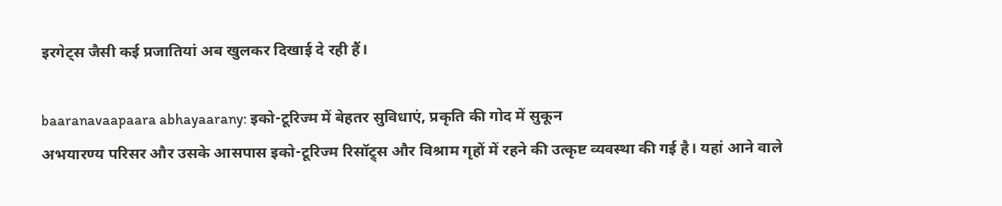इरगेट्स जैसी कई प्रजातियां अब खुलकर दिखाई दे रही हैं।

baaranavaapaara abhayaarany: इको-टूरिज्म में बेहतर सुविधाएं, प्रकृति की गोद में सुकून
अभयारण्य परिसर और उसके आसपास इको-टूरिज्म रिसॉट्र्स और विश्राम गृहों में रहने की उत्कृष्ट व्यवस्था की गई है। यहां आने वाले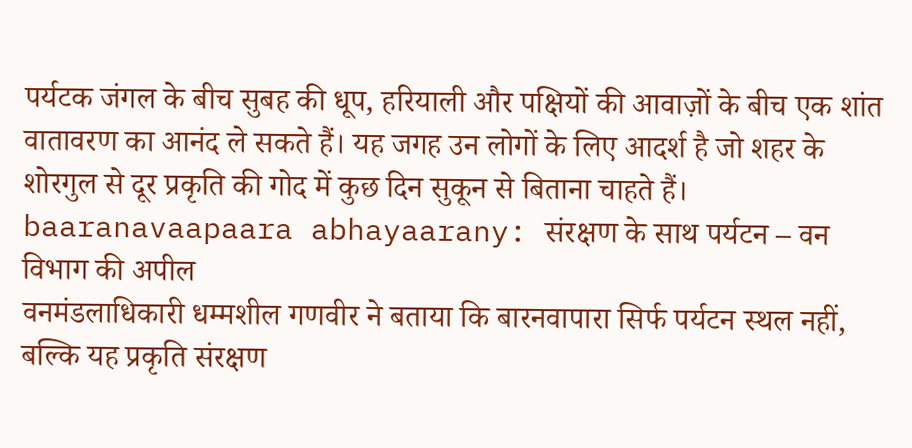पर्यटक जंगल के बीच सुबह की धूप, हरियाली और पक्षियों की आवाज़ों के बीच एक शांत वातावरण का आनंद ले सकते हैं। यह जगह उन लोगों के लिए आदर्श है जो शहर के शोरगुल से दूर प्रकृति की गोद में कुछ दिन सुकून से बिताना चाहते हैं।
baaranavaapaara abhayaarany: संरक्षण के साथ पर्यटन – वन विभाग की अपील
वनमंडलाधिकारी धम्मशील गणवीर ने बताया कि बारनवापारा सिर्फ पर्यटन स्थल नहीं, बल्कि यह प्रकृति संरक्षण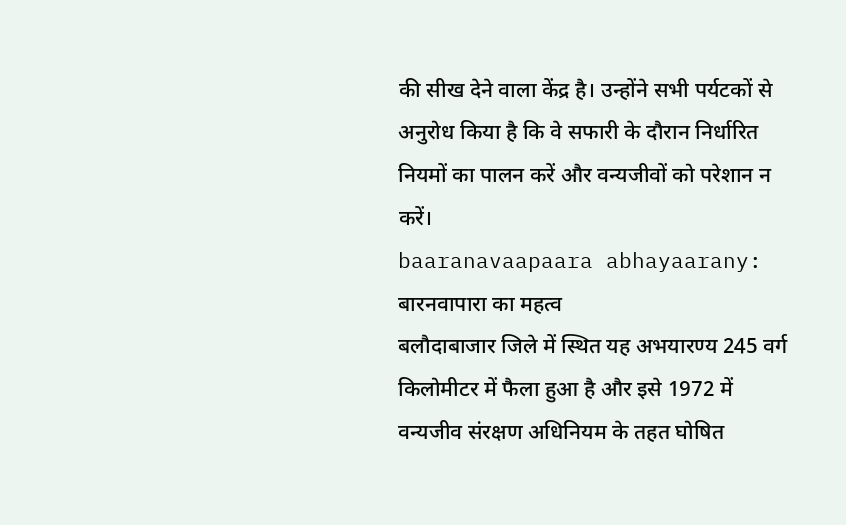की सीख देने वाला केंद्र है। उन्होंने सभी पर्यटकों से अनुरोध किया है कि वे सफारी के दौरान निर्धारित नियमों का पालन करें और वन्यजीवों को परेशान न करें।
baaranavaapaara abhayaarany: बारनवापारा का महत्व
बलौदाबाजार जिले में स्थित यह अभयारण्य 245 वर्ग किलोमीटर में फैला हुआ है और इसे 1972 में वन्यजीव संरक्षण अधिनियम के तहत घोषित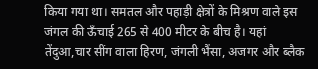किया गया था। समतल और पहाड़ी क्षेत्रों के मिश्रण वाले इस जंगल की ऊँचाई 265 से 400 मीटर के बीच है। यहां तेंदुआ,चार सींग वाला हिरण, जंगली भैंसा, अजगर और ब्लैक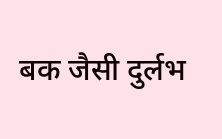बक जैसी दुर्लभ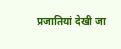प्रजातियां देखी जा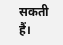सकती हैं।